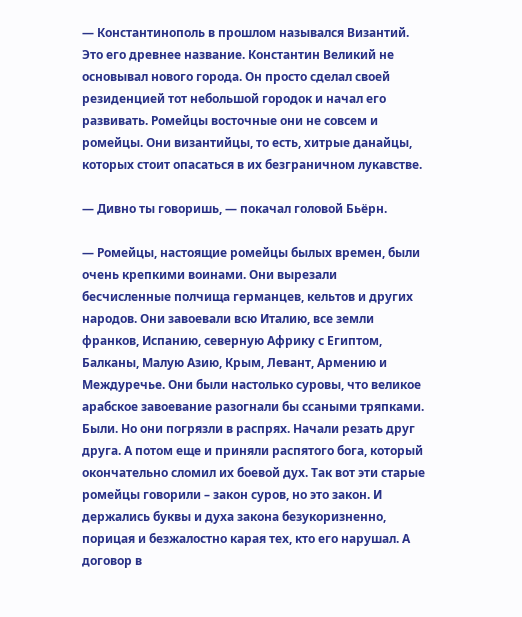— Константинополь в прошлом назывался Византий. Это его древнее название. Константин Великий не основывал нового города. Он просто сделал своей резиденцией тот небольшой городок и начал его развивать. Ромейцы восточные они не совсем и ромейцы. Они византийцы, то есть, хитрые данайцы, которых стоит опасаться в их безграничном лукавстве.

— Дивно ты говоришь, — покачал головой Бьёрн.

— Ромейцы, настоящие ромейцы былых времен, были очень крепкими воинами. Они вырезали бесчисленные полчища германцев, кельтов и других народов. Они завоевали всю Италию, все земли франков, Испанию, северную Африку с Египтом, Балканы, Малую Азию, Крым, Левант, Армению и Междуречье. Они были настолько суровы, что великое арабское завоевание разогнали бы ссаными тряпками. Были. Но они погрязли в распрях. Начали резать друг друга. А потом еще и приняли распятого бога, который окончательно сломил их боевой дух. Так вот эти старые ромейцы говорили – закон суров, но это закон. И держались буквы и духа закона безукоризненно, порицая и безжалостно карая тех, кто его нарушал. А договор в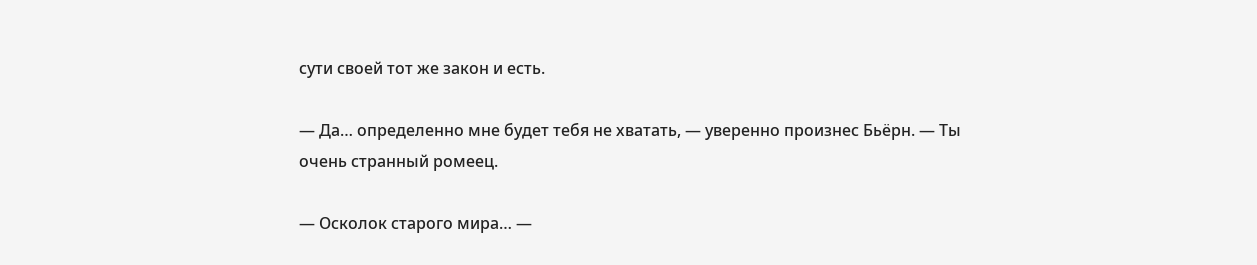сути своей тот же закон и есть.

— Да… определенно мне будет тебя не хватать, — уверенно произнес Бьёрн. — Ты очень странный ромеец.

— Осколок старого мира… —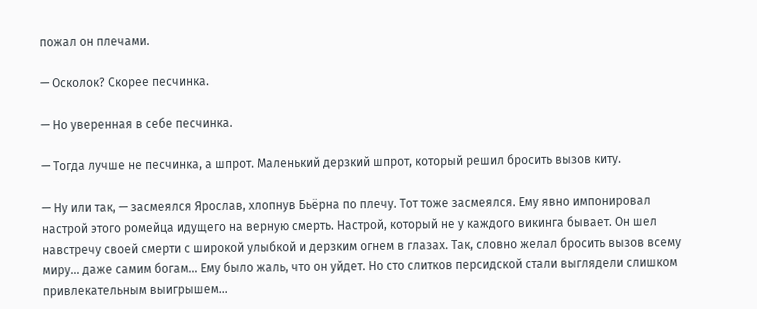пожал он плечами.

— Осколок? Скорее песчинка.

— Но уверенная в себе песчинка.

— Тогда лучше не песчинка, а шпрот. Маленький дерзкий шпрот, который решил бросить вызов киту.

— Ну или так, — засмеялся Ярослав, хлопнув Бьёрна по плечу. Тот тоже засмеялся. Ему явно импонировал настрой этого ромейца идущего на верную смерть. Настрой, который не у каждого викинга бывает. Он шел навстречу своей смерти с широкой улыбкой и дерзким огнем в глазах. Так, словно желал бросить вызов всему миру… даже самим богам… Ему было жаль, что он уйдет. Но сто слитков персидской стали выглядели слишком привлекательным выигрышем…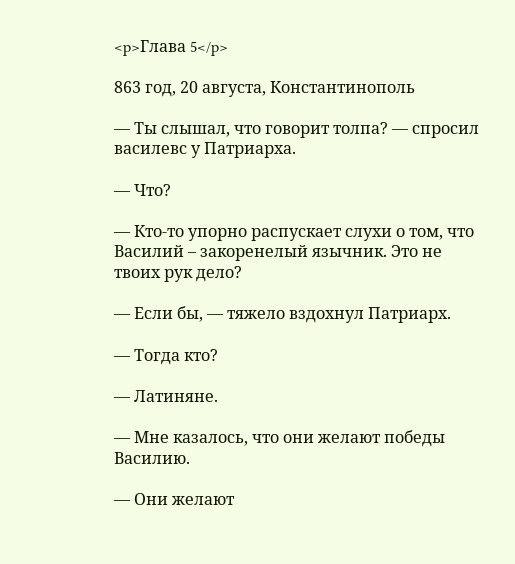<p>Глава 5</p>

863 год, 20 августа, Константинополь

— Ты слышал, что говорит толпа? — спросил василевс у Патриарха.

— Что?

— Кто-то упорно распускает слухи о том, что Василий – закоренелый язычник. Это не твоих рук дело?

— Если бы, — тяжело вздохнул Патриарх.

— Тогда кто?

— Латиняне.

— Мне казалось, что они желают победы Василию.

— Они желают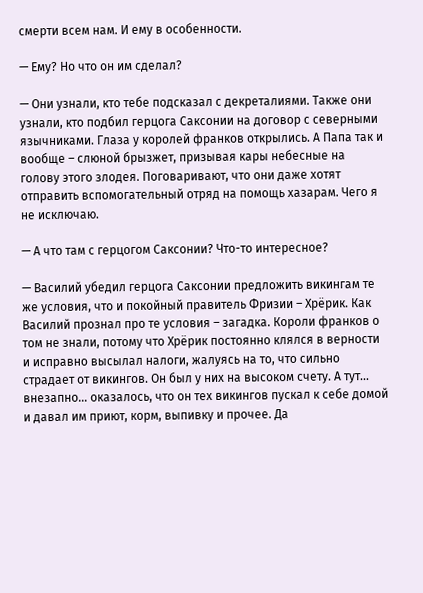смерти всем нам. И ему в особенности.

— Ему? Но что он им сделал?

— Они узнали, кто тебе подсказал с декреталиями. Также они узнали, кто подбил герцога Саксонии на договор с северными язычниками. Глаза у королей франков открылись. А Папа так и вообще – слюной брызжет, призывая кары небесные на голову этого злодея. Поговаривают, что они даже хотят отправить вспомогательный отряд на помощь хазарам. Чего я не исключаю.

— А что там с герцогом Саксонии? Что-то интересное?

— Василий убедил герцога Саксонии предложить викингам те же условия, что и покойный правитель Фризии – Хрёрик. Как Василий прознал про те условия – загадка. Короли франков о том не знали, потому что Хрёрик постоянно клялся в верности и исправно высылал налоги, жалуясь на то, что сильно страдает от викингов. Он был у них на высоком счету. А тут… внезапно… оказалось, что он тех викингов пускал к себе домой и давал им приют, корм, выпивку и прочее. Да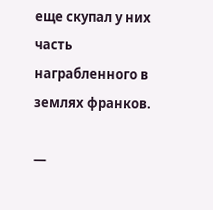еще скупал у них часть награбленного в землях франков.

—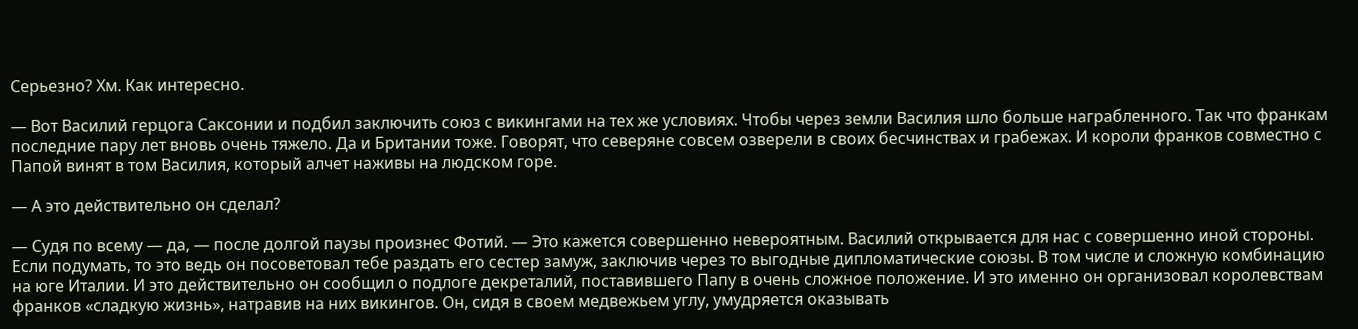Серьезно? Хм. Как интересно.

— Вот Василий герцога Саксонии и подбил заключить союз с викингами на тех же условиях. Чтобы через земли Василия шло больше награбленного. Так что франкам последние пару лет вновь очень тяжело. Да и Британии тоже. Говорят, что северяне совсем озверели в своих бесчинствах и грабежах. И короли франков совместно с Папой винят в том Василия, который алчет наживы на людском горе.

— А это действительно он сделал?

— Судя по всему — да, — после долгой паузы произнес Фотий. — Это кажется совершенно невероятным. Василий открывается для нас с совершенно иной стороны. Если подумать, то это ведь он посоветовал тебе раздать его сестер замуж, заключив через то выгодные дипломатические союзы. В том числе и сложную комбинацию на юге Италии. И это действительно он сообщил о подлоге декреталий, поставившего Папу в очень сложное положение. И это именно он организовал королевствам франков «сладкую жизнь», натравив на них викингов. Он, сидя в своем медвежьем углу, умудряется оказывать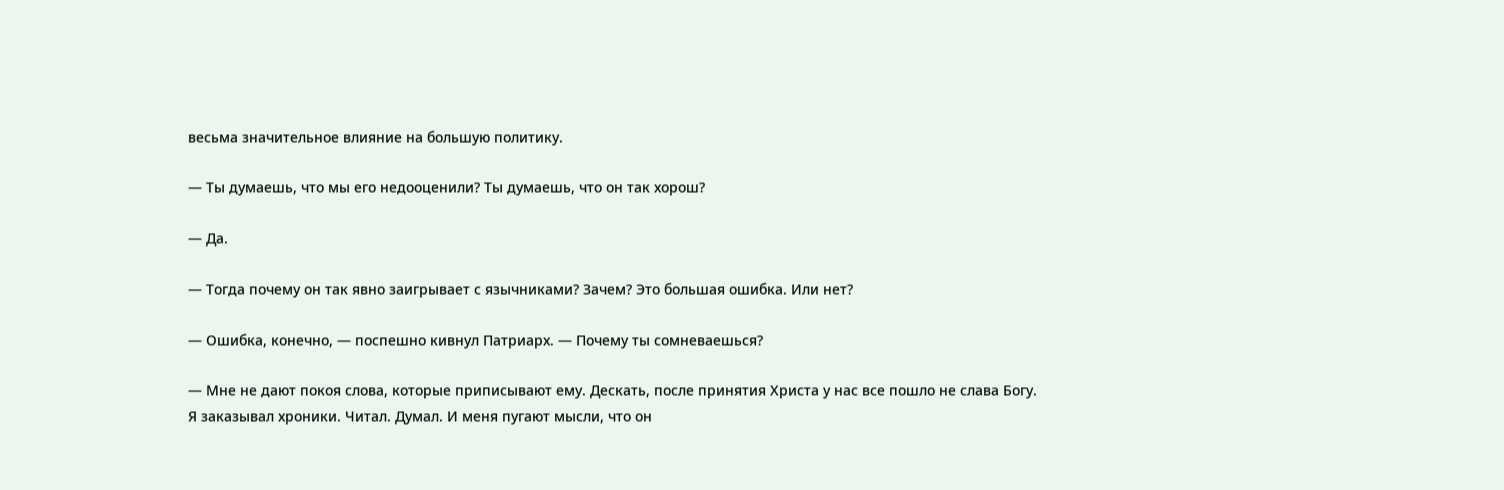весьма значительное влияние на большую политику.

— Ты думаешь, что мы его недооценили? Ты думаешь, что он так хорош?

— Да.

— Тогда почему он так явно заигрывает с язычниками? Зачем? Это большая ошибка. Или нет?

— Ошибка, конечно, — поспешно кивнул Патриарх. — Почему ты сомневаешься?

— Мне не дают покоя слова, которые приписывают ему. Дескать, после принятия Христа у нас все пошло не слава Богу. Я заказывал хроники. Читал. Думал. И меня пугают мысли, что он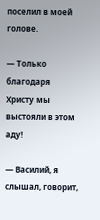поселил в моей голове.

— Только благодаря Христу мы выстояли в этом аду!

— Василий, я слышал, говорит,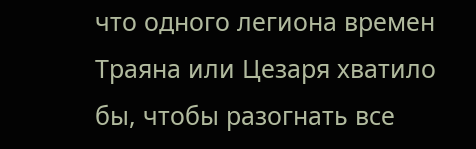что одного легиона времен Траяна или Цезаря хватило бы, чтобы разогнать все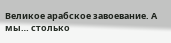Великое арабское завоевание. А мы… столько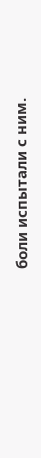боли испытали с ним.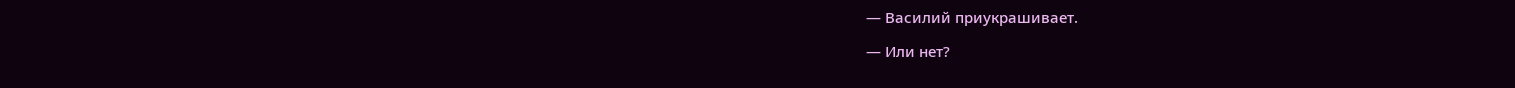— Василий приукрашивает.

— Или нет?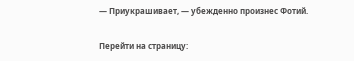— Приукрашивает, — убежденно произнес Фотий.

Перейти на страницу: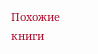Похожие книги